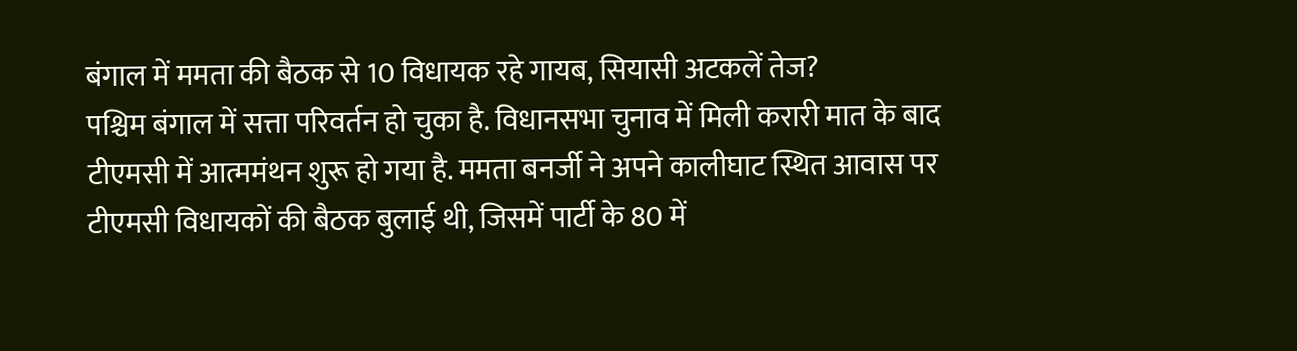बंगाल में ममता की बैठक से 10 विधायक रहे गायब, सियासी अटकलें तेज?
पश्चिम बंगाल में सत्ता परिवर्तन हो चुका है. विधानसभा चुनाव में मिली करारी मात के बाद टीएमसी में आत्ममंथन शुरू हो गया है. ममता बनर्जी ने अपने कालीघाट स्थित आवास पर टीएमसी विधायकों की बैठक बुलाई थी, जिसमें पार्टी के 80 में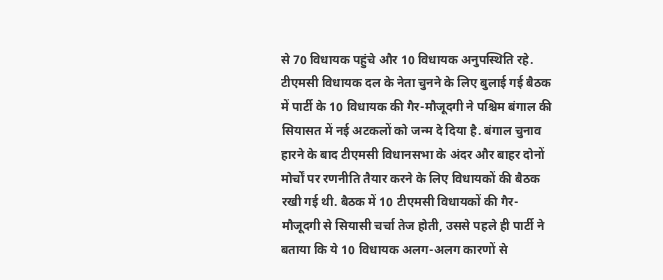से 70 विधायक पहुंचे और 10 विधायक अनुपस्थिति रहे. टीएमसी विधायक दल के नेता चुनने के लिए बुलाई गई बैठक में पार्टी के 10 विधायक की गैर-मौजूदगी ने पश्चिम बंगाल की सियासत में नई अटकलों को जन्म दे दिया है. बंगाल चुनाव हारने के बाद टीएमसी विधानसभा के अंदर और बाहर दोनों मोर्चों पर रणनीति तैयार करने के लिए विधायकों की बैठक रखी गई थी. बैठक में 10 टीएमसी विधायकों की गैर-मौजूदगी से सियासी चर्चा तेज होती, उससे पहले ही पार्टी ने बताया कि ये 10 विधायक अलग-अलग कारणों से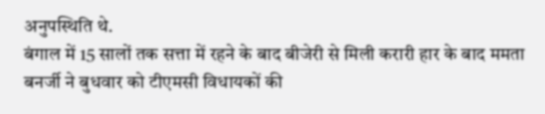अनुपस्थिति थे.
बंगाल में 15 सालों तक सत्ता में रहने के बाद बीजेरी से मिली करारी हार के बाद ममता बनर्जी ने बुधवार को टीएमसी विधायकों की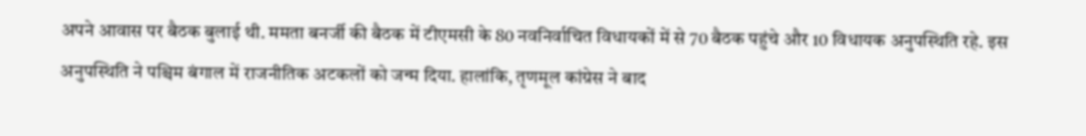अपने आवास पर बैठक बुलाई थी. ममता बनर्जी की बैठक में टीएमसी के 80 नवनिर्वाचित विधायकों में से 70 बैठक पहुंचे और 10 विधायक अनुपस्थिति रहे. इस अनुपस्थिति ने पश्चिम बंगाल में राजनीतिक अटकलों को जन्म दिया. हालांकि, तृणमूल कांग्रेस ने बाद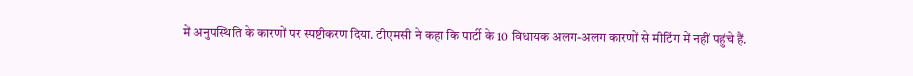में अनुपस्थिति के कारणों पर स्पष्टीकरण दिया. टीएमसी ने कहा कि पार्टी के 10 विधायक अलग-अलग कारणों से मीटिंग में नहीं पहुंचे हैं.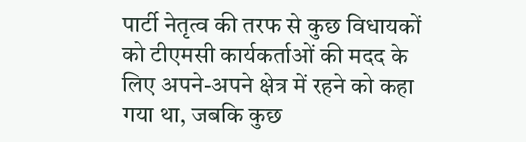पार्टी नेतृत्व की तरफ से कुछ विधायकों को टीएमसी कार्यकर्ताओं की मदद के लिए अपने-अपने क्षेत्र में रहने को कहा गया था, जबकि कुछ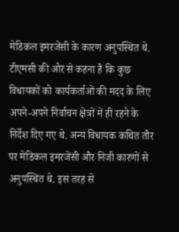मेडिकल इमरजेंसी के कारण अनुपस्थित थे.
टीएमसी की ओर से कहना है कि कुछ विधायकों को कार्यकर्ताओं की मदद के लिए अपने-अपने निर्वाचन क्षेत्रों में ही रहने के निर्देश दिए गए थे. अन्य विधायक कथित तौर पर मेडिकल इमरजेंसी और निजी कारणों से अनुपस्थित थे. इस तरह से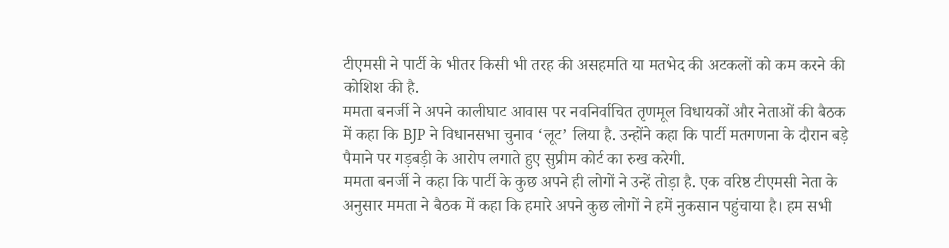टीएमसी ने पार्टी के भीतर किसी भी तरह की असहमति या मतभेद की अटकलों को कम करने की कोशिश की है.
ममता बनर्जी ने अपने कालीघाट आवास पर नवनिर्वाचित तृणमूल विधायकों और नेताओं की बैठक में कहा कि BJP ने विधानसभा चुनाव ‘लूट’ लिया है. उन्होंने कहा कि पार्टी मतगणना के दौरान बड़े पैमाने पर गड़बड़ी के आरोप लगाते हुए सुप्रीम कोर्ट का रुख करेगी.
ममता बनर्जी ने कहा कि पार्टी के कुछ अपने ही लोगों ने उन्हें तोड़ा है. एक वरिष्ठ टीएमसी नेता के अनुसार ममता ने बैठक में कहा कि हमारे अपने कुछ लोगों ने हमें नुकसान पहुंचाया है। हम सभी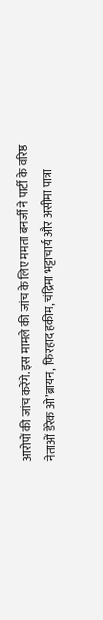आरोपों की जांच करेंगे. इस मामले की जांच के लिए ममता बनर्जी ने पार्टी के वरिष्ठ नेताओं डेरेक ओ’ब्रायन, फिरहाद हकीम, चंद्रिमा भट्टाचार्य और असीमा पात्रा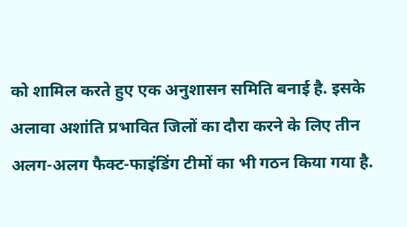को शामिल करते हुए एक अनुशासन समिति बनाई है. इसके अलावा अशांति प्रभावित जिलों का दौरा करने के लिए तीन अलग-अलग फैक्ट-फाइंडिंग टीमों का भी गठन किया गया है.